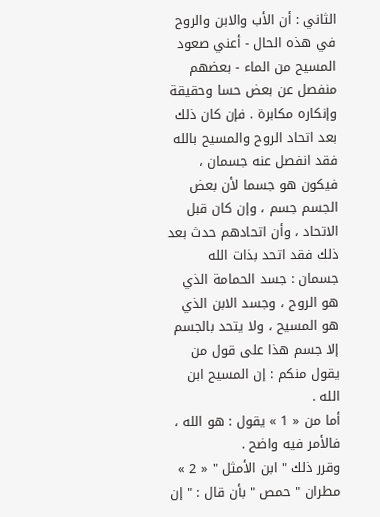الثاني : أن الأب والابن والروح في هذه الحال - أعني صعود المسيح من الماء - بعضهم منفصل عن بعض حسا وحقيقة وإنكاره مكابرة . فإن كان ذلك بعد اتحاد الروح والمسيح بالله فقد انفصل عنه جسمان ، فيكون هو جسما لأن بعض الجسم جسم ، وإن كان قبل الاتحاد ، وأن اتحادهم حدث بعد ذلك فقد اتحد بذات الله جسمان : جسد الحمامة الذي هو الروح ، وجسد الابن الذي هو المسيح ، ولا يتحد بالجسم إلا جسم هذا على قول من يقول منكم : إن المسيح ابن الله .
أما من « 1 » يقول : هو الله ، فالأمر فيه واضح .
وقرر ذلك " ابن الأمثل " « 2 » مطران " حمص " بأن قال : " إن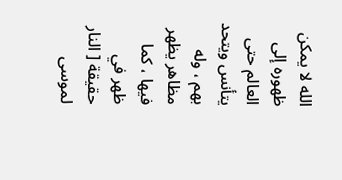الله لا يمكن ظهوره إلى العالم حتى يتأنس ويتحد بهم ، وله مظاهر يظهر فيها ، كما ظهر في حقيقة [ النار لموسى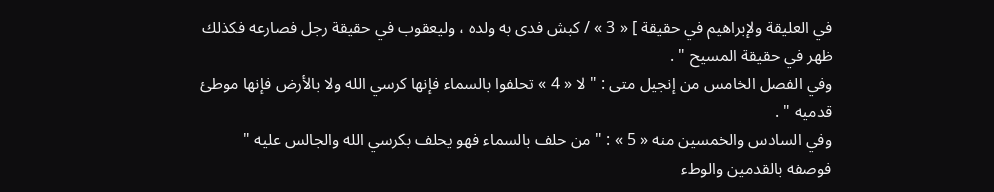في العليقة ولإبراهيم في حقيقة ] « 3 » / كبش فدى به ولده ، وليعقوب في حقيقة رجل فصارعه فكذلك ظهر في حقيقة المسيح " .
وفي الفصل الخامس من إنجيل متى : " لا « 4 » تحلفوا بالسماء فإنها كرسي الله ولا بالأرض فإنها موطئ قدميه " .
وفي السادس والخمسين منه « 5 » : " من حلف بالسماء فهو يحلف بكرسي الله والجالس عليه " فوصفه بالقدمين والوطء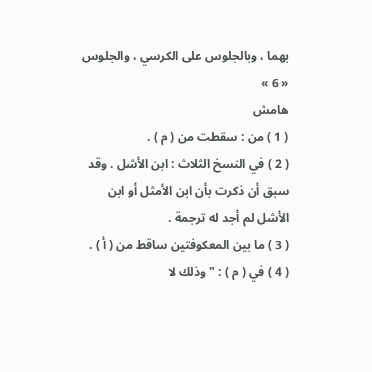بهما ، وبالجلوس على الكرسي ، والجلوس « 6 »
هامش
( 1 ) من : سقطت من ( م ) .
( 2 ) في النسخ الثلاث : ابن الأشل . وقد سبق أن ذكرت بأن ابن الأمثل أو ابن الأشل لم أجد له ترجمة .
( 3 ) ما بين المعكوفتين ساقط من ( أ ) .
( 4 ) في ( م ) : " وذلك لا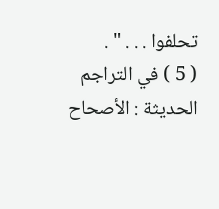تحلفوا . . . " .
( 5 ) في التراجم الحديثة : الأصحاح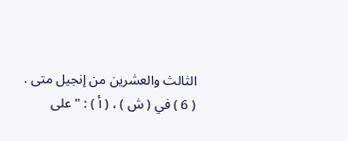الثالث والعشرين من إنجيل متى .
( 6 ) في ( ش ) ، ( أ ) : " على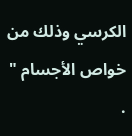الكرسي وذلك من خواص الأجسام " .